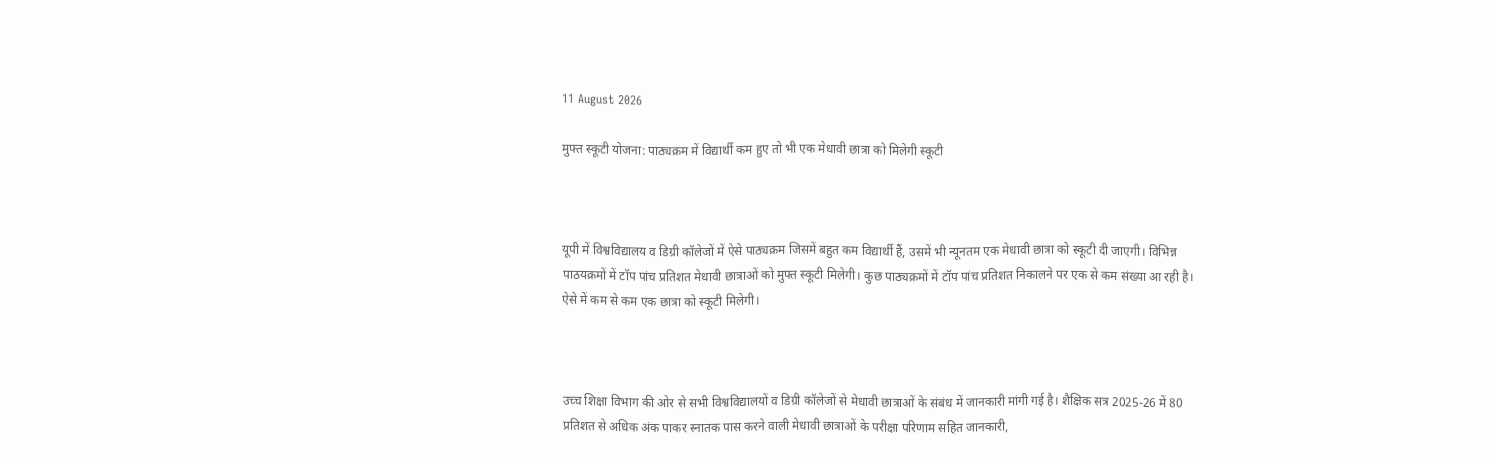11 August 2026

मुफ्त स्कूटी योजना: पाठ्यक्रम में विद्यार्थी कम हुए तो भी एक मेधावी छात्रा को मिलेगी स्कूटी



यूपी में विश्वविद्यालय व डिग्री कॉलेजों में ऐसे पाठ्यक्रम जिसमें बहुत कम विद्यार्थी हैं, उसमें भी न्यूनतम एक मेधावी छात्रा को स्कूटी दी जाएगी। विभिन्न पाठयक्रमों में टॉप पांच प्रतिशत मेधावी छात्राओं को मुफ्त स्कूटी मिलेगी। कुछ पाठ्यक्रमों में टॉप पांच प्रतिशत निकालने पर एक से कम संख्या आ रही है। ऐसे में कम से कम एक छात्रा को स्कूटी मिलेगी।



उच्च शिक्षा विभाग की ओर से सभी विश्वविद्यालयों व डिग्री कॉलेजों से मेधावी छात्राओं के संबंध में जानकारी मांगी गई है। शैक्षिक सत्र 2025-26 में 80 प्रतिशत से अधिक अंक पाकर स्नातक पास करने वाली मेधावी छात्राओं के परीक्षा परिणाम सहित जानकारी,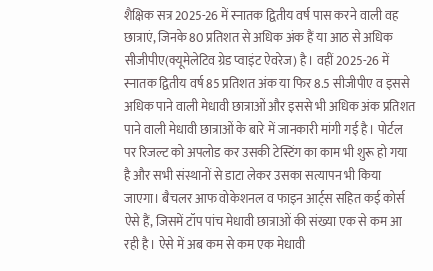शैक्षिक सत्र 2025-26 में स्नातक द्वितीय वर्ष पास करने वाली वह छात्राएं, जिनके 80 प्रतिशत से अधिक अंक हैं या आठ से अधिक सीजीपीए(क्यूमेलेटिव ग्रेड प्वाइंट ऐवरेज) है। वहीं 2025-26 में स्नातक द्वितीय वर्ष 85 प्रतिशत अंक या फिर 8.5 सीजीपीए व इससे अधिक पाने वाली मेधावी छात्राओं और इससे भी अधिक अंक प्रतिशत पाने वाली मेधावी छात्राओं के बारे में जानकारी मांगी गई है। पोर्टल पर रिजल्ट को अपलोड कर उसकी टेस्टिंग का काम भी शुरू हो गया है और सभी संस्थानों से डाटा लेकर उसका सत्यापन भी किया जाएगा। बैचलर आफ वोकेशनल व फाइन आर्ट्स सहित कई कोर्स ऐसे हैं, जिसमें टॉप पांच मेधावी छात्राओं की संख्या एक से कम आ रही है। ऐसे में अब कम से कम एक मेधावी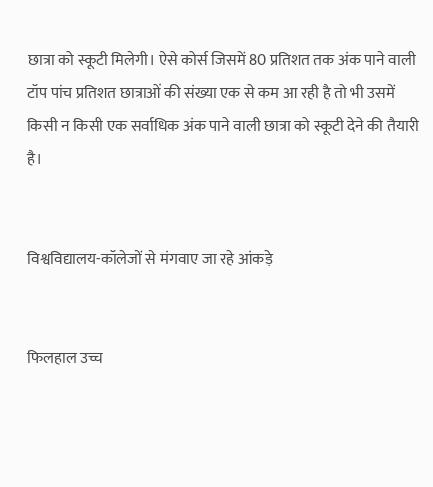छात्रा को स्कूटी मिलेगी। ऐसे कोर्स जिसमें 80 प्रतिशत तक अंक पाने वाली टॉप पांच प्रतिशत छात्राओं की संख्या एक से कम आ रही है तो भी उसमें किसी न किसी एक सर्वाधिक अंक पाने वाली छात्रा को स्कूटी देने की तैयारी है।


विश्वविद्यालय-कॉलेजों से मंगवाए जा रहे आंकड़े


फिलहाल उच्च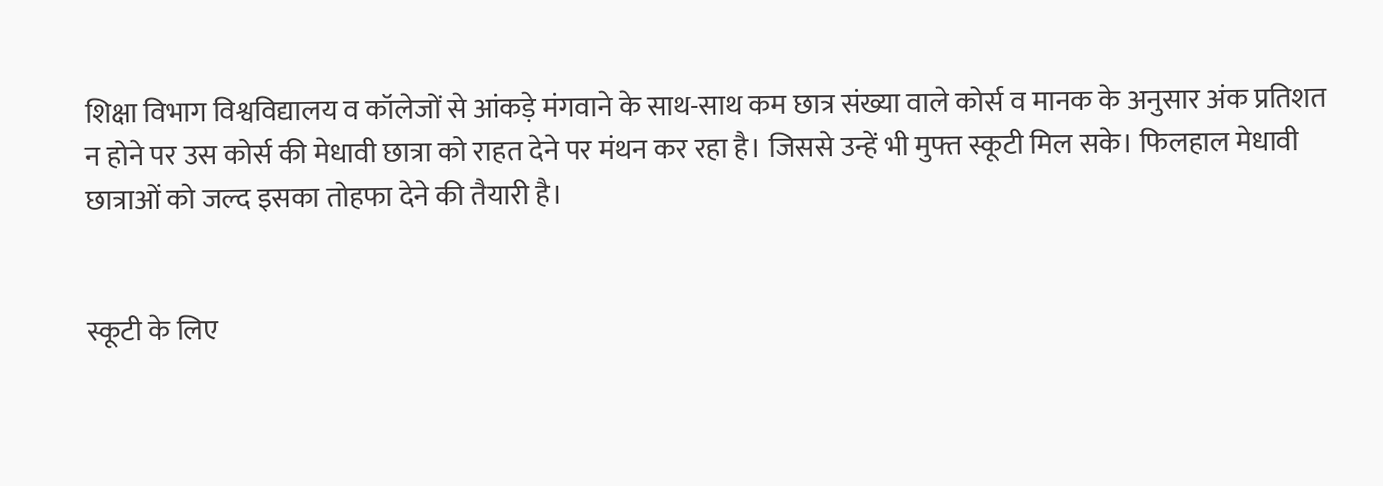शिक्षा विभाग विश्वविद्यालय व कॉलेजों से आंकड़े मंगवाने के साथ-साथ कम छात्र संख्या वाले कोर्स व मानक के अनुसार अंक प्रतिशत न होने पर उस कोर्स की मेधावी छात्रा को राहत देने पर मंथन कर रहा है। जिससे उन्हें भी मुफ्त स्कूटी मिल सके। फिलहाल मेधावी छात्राओं को जल्द इसका तोहफा देने की तैयारी है।


स्कूटी के लिए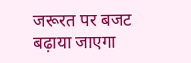जरूरत पर बजट बढ़ाया जाएगा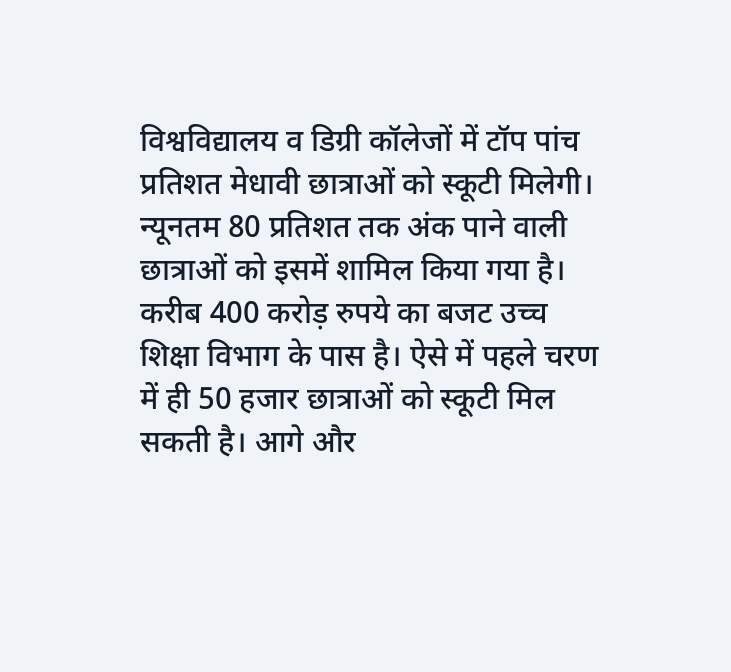विश्वविद्यालय व डिग्री कॉलेजों में टॉप पांच प्रतिशत मेधावी छात्राओं को स्कूटी मिलेगी। न्यूनतम 80 प्रतिशत तक अंक पाने वाली छात्राओं को इसमें शामिल किया गया है। करीब 400 करोड़ रुपये का बजट उच्च शिक्षा विभाग के पास है। ऐसे में पहले चरण में ही 50 हजार छात्राओं को स्कूटी मिल सकती है। आगे और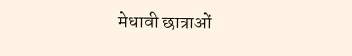मेधावी छात्राओं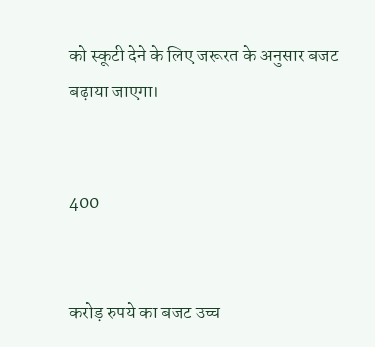को स्कूटी देने के लिए जरूरत के अनुसार बजट बढ़ाया जाएगा।


400


करोड़ रुपये का बजट उच्च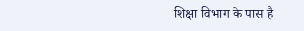शिक्षा विभाग के पास है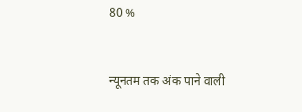80 %


न्यूनतम तक अंक पाने वाली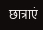छात्राएं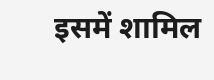इसमें शामिल